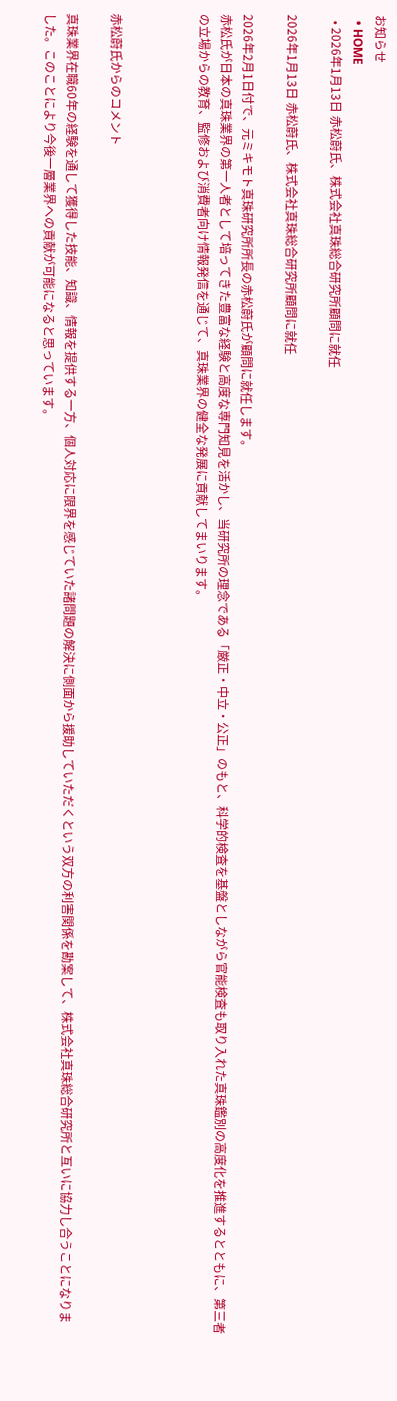お知らせ
  • HOME
  • 2026年1月13日 赤松蔚氏、株式会社真珠総合研究所顧問に就任

2026年1月13日 赤松蔚氏、株式会社真珠総合研究所顧問に就任

2026年2月1日付で、元ミキモト真珠研究所所長の赤松蔚氏が顧問に就任します。
赤松氏が日本の真珠業界の第一人者として培ってきた豊富な経験と高度な専門知見を活かし、当研究所の理念である「厳正・中立・公正」のもと、科学的検査を基盤としながら官能検査も取り入れた真珠鑑別の高度化を推進するとともに、第三者の立場からの教育、監修および消費者向け情報発信を通じて、真珠業界の健全な発展に貢献してまいります。



赤松蔚氏からのコメント

真珠業界在職60年の経験を通して獲得した技能、知識、情報を提供する一方、個人対応に限界を感じていた諸問題の解決に側面から援助していただくという双方の利害関係を勘案して、株式会社真珠総合研究所と互いに協力し合うことになりました。このことにより今後一層業界への貢献が可能になると思っています。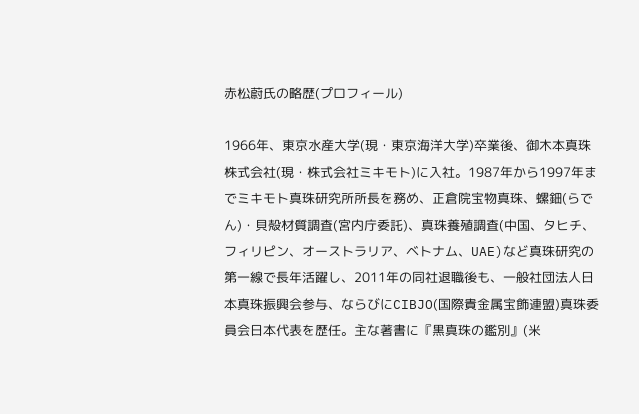赤松蔚氏の略歴(プロフィール)

1966年、東京水産大学(現・東京海洋大学)卒業後、御木本真珠株式会社(現・株式会社ミキモト)に入社。1987年から1997年までミキモト真珠研究所所長を務め、正倉院宝物真珠、螺鈿(らでん)・貝殻材質調査(宮内庁委託)、真珠養殖調査(中国、タヒチ、フィリピン、オーストラリア、ベトナム、UAE)など真珠研究の第一線で長年活躍し、2011年の同社退職後も、一般社団法人日本真珠振興会参与、ならびにCIBJO(国際貴金属宝飾連盟)真珠委員会日本代表を歴任。主な著書に『黒真珠の鑑別』(米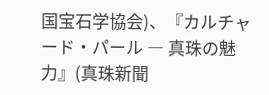国宝石学協会)、『カルチャード・パール ― 真珠の魅力』(真珠新聞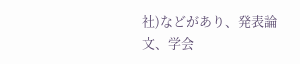社)などがあり、発表論文、学会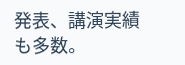発表、講演実績も多数。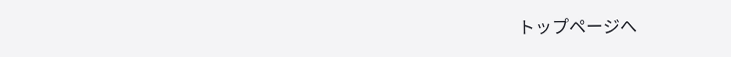トップページへ